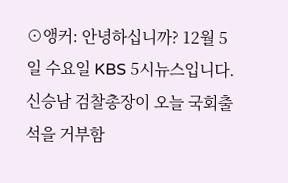⊙앵커: 안녕하십니까? 12월 5일 수요일 KBS 5시뉴스입니다.
신승남 검찰총장이 오늘 국회출석을 거부함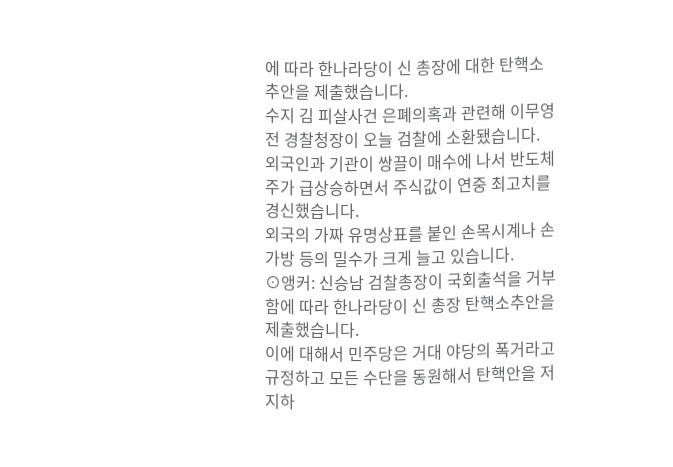에 따라 한나라당이 신 총장에 대한 탄핵소추안을 제출했습니다.
수지 김 피살사건 은폐의혹과 관련해 이무영 전 경찰청장이 오늘 검찰에 소환됐습니다.
외국인과 기관이 쌍끌이 매수에 나서 반도체주가 급상승하면서 주식값이 연중 최고치를 경신했습니다.
외국의 가짜 유명상표를 붙인 손목시계나 손가방 등의 밀수가 크게 늘고 있습니다.
⊙앵커: 신승남 검찰총장이 국회출석을 거부함에 따라 한나라당이 신 총장 탄핵소추안을 제출했습니다.
이에 대해서 민주당은 거대 야당의 폭거라고 규정하고 모든 수단을 동원해서 탄핵안을 저지하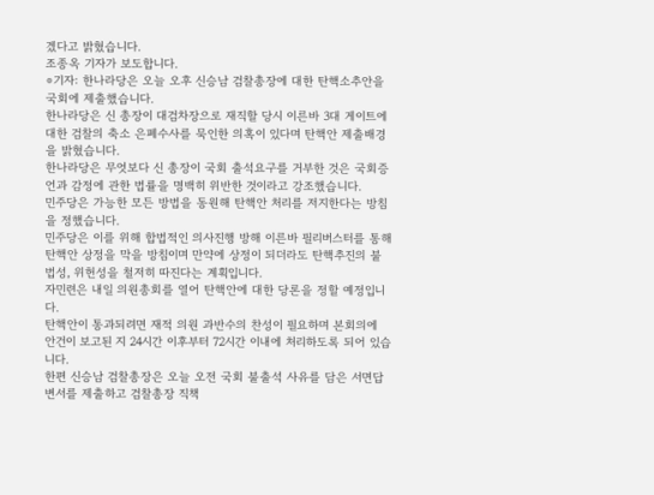겠다고 밝혔습니다.
조종옥 기자가 보도합니다.
⊙기자: 한나라당은 오늘 오후 신승남 검찰총장에 대한 탄핵소추안을 국회에 제출했습니다.
한나라당은 신 총장이 대검차장으로 재직할 당시 이른바 3대 게이트에 대한 검찰의 축소 은폐수사를 묵인한 의혹이 있다며 탄핵안 제출배경을 밝혔습니다.
한나라당은 무엇보다 신 총장이 국회 출석요구를 거부한 것은 국회증언과 감정에 관한 법률을 명백히 위반한 것이라고 강조했습니다.
민주당은 가능한 모든 방법을 동원해 탄핵안 처리를 저지한다는 방침을 정했습니다.
민주당은 이를 위해 합법적인 의사진행 방해 이른바 필리버스터를 통해 탄핵안 상정을 막을 방침이며 만약에 상정이 되더라도 탄핵추진의 불법성, 위헌성을 철저히 따진다는 계획입니다.
자민련은 내일 의원총회를 열어 탄핵안에 대한 당론을 정할 예정입니다.
탄핵안이 통과되려면 재적 의원 과반수의 찬성이 필요하며 본회의에 안건이 보고된 지 24시간 이후부터 72시간 이내에 처리하도록 되어 있습니다.
한편 신승남 검찰총장은 오늘 오전 국회 불출석 사유를 담은 서면답변서를 제출하고 검찰총장 직책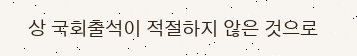상 국회출석이 적절하지 않은 것으로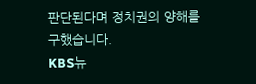판단된다며 정치권의 양해를 구했습니다.
KBS뉴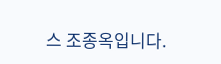스 조종옥입니다.